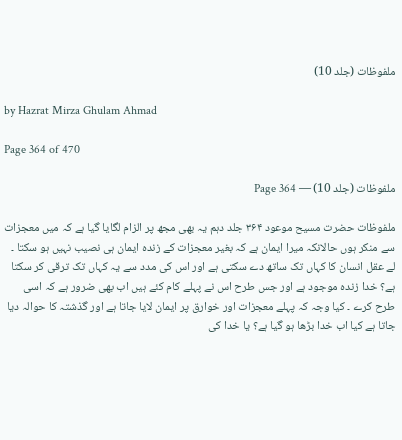ملفوظات (جلد 10)

by Hazrat Mirza Ghulam Ahmad

Page 364 of 470

ملفوظات (جلد 10) — Page 364

ملفوظات حضرت مسیح موعود ۳۶۴ جلد دہم یہ بھی مجھ پر الزام لگایا گیا ہے کہ میں معجزات سے منکر ہوں حالانکہ میرا ایمان ہے کہ بغیر معجزات کے زندہ ایمان ہی نصیب نہیں ہو سکتا ۔ لے عقل انسان کا کہاں تک ساتھ دے سکتی ہے اور اس کی مدد سے یہ کہاں تک ترقی کر سکتا ہے؟ خدا زندہ موجود ہے اور جس طرح اس نے پہلے کام کئے ہیں اب بھی ضرور ہے کہ اسی طرح کرے ۔ کیا وجہ کہ پہلے معجزات اور خوارق پر ایمان لایا جاتا ہے اور گذشتہ کا حوالہ دیا جاتا ہے کیا اب خدا بڑھا ہو گیا ہے؟ یا خدا کی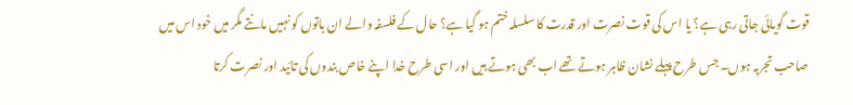قوت گویائی جاتی رہی ہے؟ یا اس کی قوت نصرت اور قدرت کا سلسلہ ختم ہو گیا ہے؟ حال کے فلسفہ والے ان باتوں کو نہیں مانتے مگر میں خود اس میں صاحب تجربہ ہوں۔ جس طرح پہلے نشان ظاہر ہوتے تھے اب بھی ہوتے ہیں اور اسی طرح خدا اپنے خاص بندوں کی تائید اور نصرت کرتا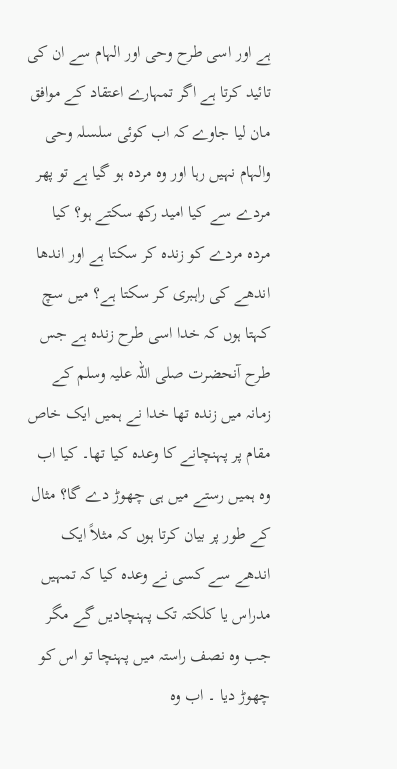ہے اور اسی طرح وحی اور الہام سے ان کی تائید کرتا ہے اگر تمہارے اعتقاد کے موافق مان لیا جاوے کہ اب کوئی سلسلہ وحی والہام نہیں رہا اور وہ مردہ ہو گیا ہے تو پھر مردے سے کیا امید رکھ سکتے ہو؟ کیا مردہ مردے کو زندہ کر سکتا ہے اور اندھا اندھے کی راہبری کر سکتا ہے؟ میں سچ کہتا ہوں کہ خدا اسی طرح زندہ ہے جس طرح آنحضرت صلی اللہ علیہ وسلم کے زمانہ میں زندہ تھا خدا نے ہمیں ایک خاص مقام پر پہنچانے کا وعدہ کیا تھا۔ کیا اب وہ ہمیں رستے میں ہی چھوڑ دے گا؟ مثال کے طور پر بیان کرتا ہوں کہ مثلاً ایک اندھے سے کسی نے وعدہ کیا کہ تمہیں مدراس یا کلکتہ تک پہنچادیں گے مگر جب وہ نصف راستہ میں پہنچا تو اس کو چھوڑ دیا ۔ اب وہ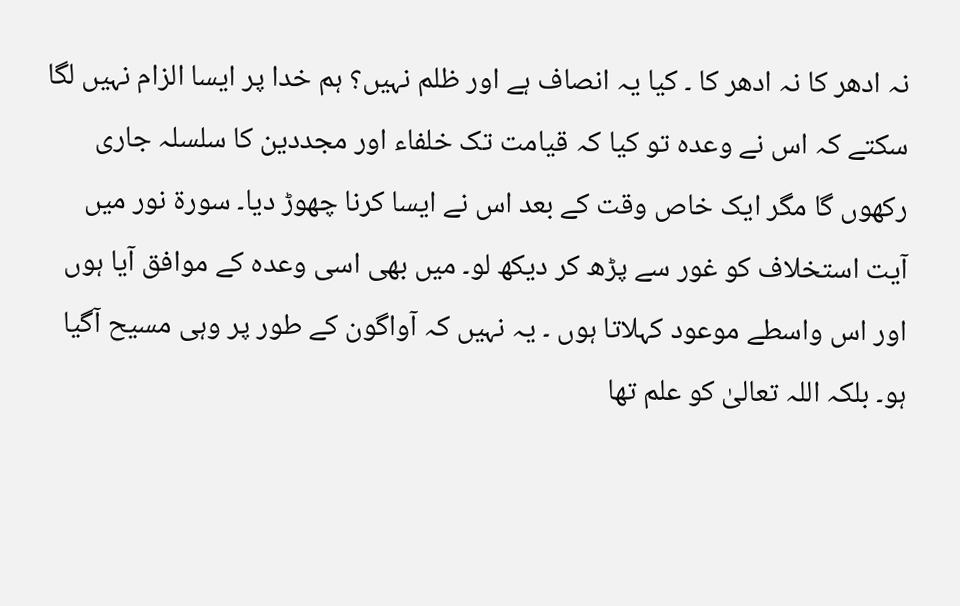نہ ادھر کا نہ ادھر کا ۔ کیا یہ انصاف ہے اور ظلم نہیں؟ ہم خدا پر ایسا الزام نہیں لگا سکتے کہ اس نے وعدہ تو کیا کہ قیامت تک خلفاء اور مجددین کا سلسلہ جاری رکھوں گا مگر ایک خاص وقت کے بعد اس نے ایسا کرنا چھوڑ دیا۔ سورۃ نور میں آیت استخلاف کو غور سے پڑھ کر دیکھ لو۔ میں بھی اسی وعدہ کے موافق آیا ہوں اور اس واسطے موعود کہلاتا ہوں ۔ یہ نہیں کہ آواگون کے طور پر وہی مسیح آگیا ہو۔ بلکہ اللہ تعالیٰ کو علم تھا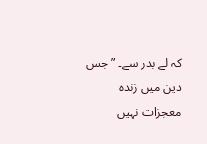کہ لے بدر سے۔ ”جس دین میں زندہ معجزات نہیں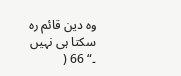وہ دین قائم رہ سکتا ہی نہیں ۔“ 66 (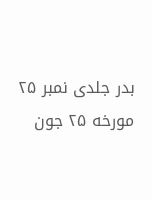بدر جلدی نمبر ۲۵ مورخه ۲۵ جون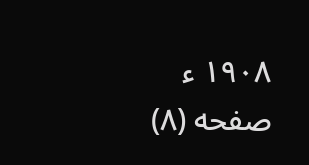۱۹۰۸ ء صفحه (۸)